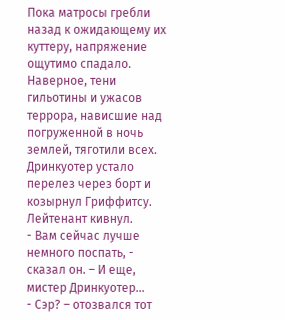Пока матросы гребли назад к ожидающему их куттеру, напряжение ощутимо спадало. Наверное, тени гильотины и ужасов террора, нависшие над погруженной в ночь землей, тяготили всех. Дринкуотер устало перелез через борт и козырнул Гриффитсу.
Лейтенант кивнул.
- Вам сейчас лучше немного поспать, - сказал он. – И еще, мистер Дринкуотер…
- Сэр? – отозвался тот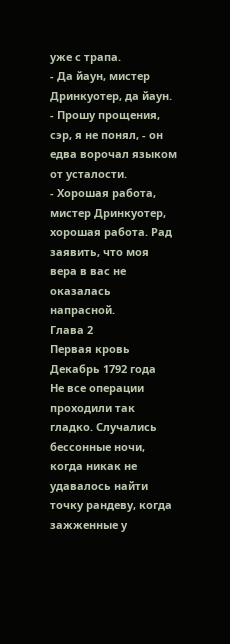уже с трапа.
- Да йаун, мистер Дринкуотер, да йаун.
- Прошу прощения, сэр, я не понял, - он едва ворочал языком от усталости.
- Хорошая работа, мистер Дринкуотер, хорошая работа. Рад заявить, что моя вера в вас не оказалась напрасной.
Глава 2
Первая кровь
Декабрь 1792 года
Не все операции проходили так гладко. Случались бессонные ночи, когда никак не удавалось найти точку рандеву, когда зажженные у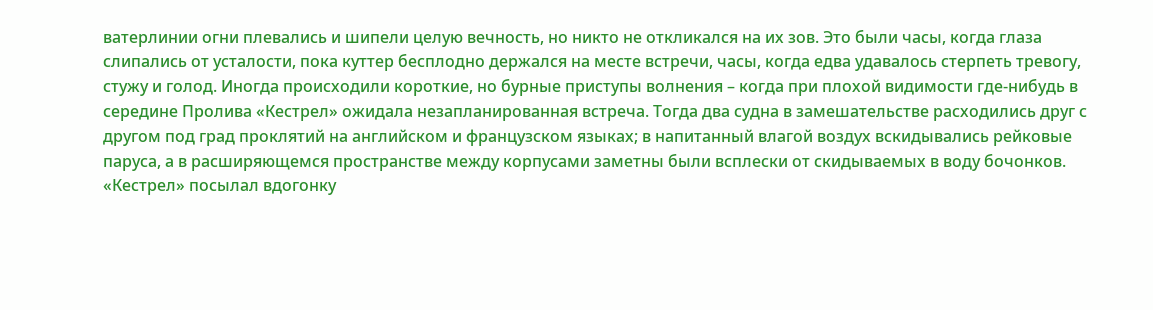ватерлинии огни плевались и шипели целую вечность, но никто не откликался на их зов. Это были часы, когда глаза слипались от усталости, пока куттер бесплодно держался на месте встречи, часы, когда едва удавалось стерпеть тревогу, стужу и голод. Иногда происходили короткие, но бурные приступы волнения – когда при плохой видимости где-нибудь в середине Пролива «Кестрел» ожидала незапланированная встреча. Тогда два судна в замешательстве расходились друг с другом под град проклятий на английском и французском языках; в напитанный влагой воздух вскидывались рейковые паруса, а в расширяющемся пространстве между корпусами заметны были всплески от скидываемых в воду бочонков. «Кестрел» посылал вдогонку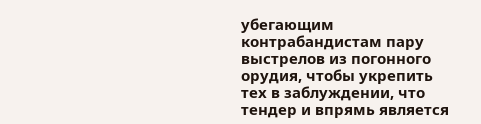убегающим контрабандистам пару выстрелов из погонного орудия, чтобы укрепить тех в заблуждении, что тендер и впрямь является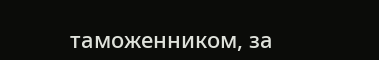таможенником, за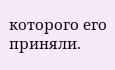которого его приняли.